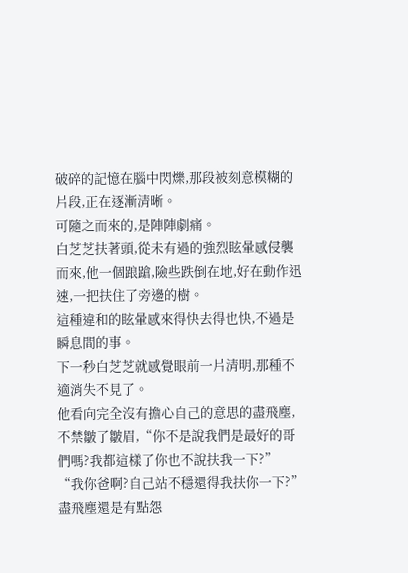破碎的記憶在腦中閃爍,那段被刻意模糊的片段,正在逐漸清晰。
可隨之而來的,是陣陣劇痛。
白芝芝扶著頭,從未有過的強烈眩暈感侵襲而來,他一個踉蹌,險些跌倒在地,好在動作迅速,一把扶住了旁邊的樹。
這種違和的眩暈感來得快去得也快,不過是瞬息間的事。
下一秒白芝芝就感覺眼前一片清明,那種不適消失不見了。
他看向完全沒有擔心自己的意思的盡飛塵,不禁皺了皺眉,“你不是說我們是最好的哥們嗎?我都這樣了你也不說扶我一下?”
“我你爸啊?自己站不穩還得我扶你一下?”盡飛塵還是有點怨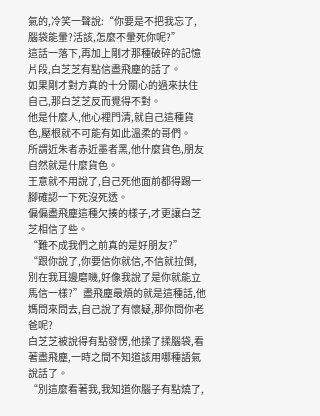氣的,冷笑一聲說:“你要是不把我忘了,腦袋能暈?活該,怎麼不暈死你呢?”
這話一落下,再加上剛才那種破碎的記憶片段,白芝芝有點信盡飛塵的話了。
如果剛才對方真的十分關心的過來扶住自己,那白芝芝反而覺得不對。
他是什麼人,他心裡門清,就自己這種貨色,壓根就不可能有如此溫柔的哥們。
所謂近朱者赤近墨者黑,他什麼貨色,朋友自然就是什麼貨色。
王意就不用說了,自己死他面前都得踢一腳確認一下死沒死透。
偏偏盡飛塵這種欠揍的樣子,才更讓白芝芝相信了些。
“難不成我們之前真的是好朋友?”
“跟你說了,你要信你就信,不信就拉倒,別在我耳邊磨嘰,好像我說了是你就能立馬信一樣?”盡飛塵最煩的就是這種話,他媽問來問去,自己說了有懷疑,那你問你老爸呢?
白芝芝被說得有點發愣,他揉了揉腦袋,看著盡飛塵,一時之間不知道該用哪種語氣說話了。
“別這麼看著我,我知道你腦子有點燒了,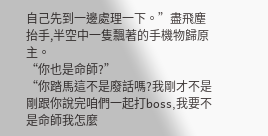自己先到一邊處理一下。”盡飛塵抬手,半空中一隻飄著的手機物歸原主。
“你也是命師?”
“你踏馬這不是廢話嗎?我剛才不是剛跟你說完咱們一起打boss,我要不是命師我怎麼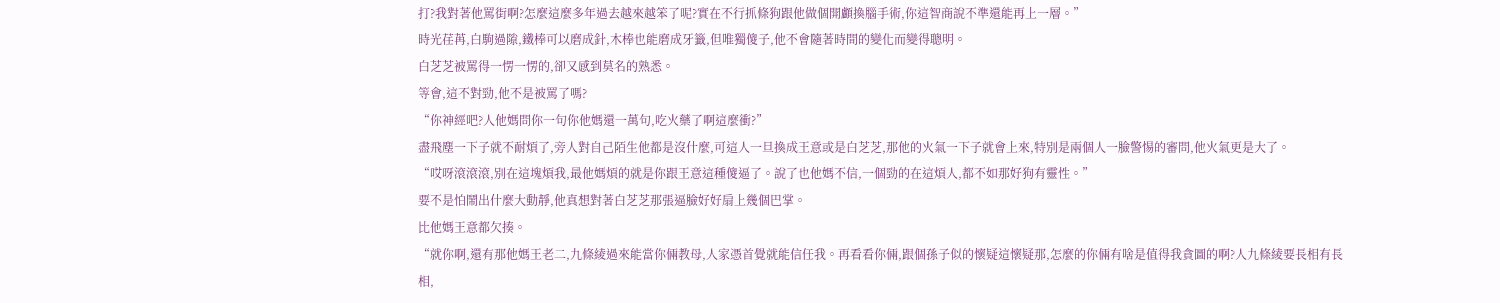打?我對著他罵街啊?怎麼這麼多年過去越來越笨了呢?實在不行抓條狗跟他做個開顱換腦手術,你這智商說不準還能再上一層。”
時光荏苒,白駒過隙,鐵棒可以磨成針,木棒也能磨成牙籤,但唯獨傻子,他不會隨著時間的變化而變得聰明。
白芝芝被罵得一愣一愣的,卻又感到莫名的熟悉。
等會,這不對勁,他不是被罵了嗎?
“你神經吧?人他媽問你一句你他媽還一萬句,吃火藥了啊這麼衝?”
盡飛塵一下子就不耐煩了,旁人對自己陌生他都是沒什麼,可這人一旦換成王意或是白芝芝,那他的火氣一下子就會上來,特別是兩個人一臉警惕的審問,他火氣更是大了。
“哎呀滾滾滾,別在這塊煩我,最他媽煩的就是你跟王意這種傻逼了。說了也他媽不信,一個勁的在這煩人,都不如那好狗有靈性。”
要不是怕鬧出什麼大動靜,他真想對著白芝芝那張逼臉好好扇上幾個巴掌。
比他媽王意都欠揍。
“就你啊,還有那他媽王老二,九條綾過來能當你倆教母,人家憑首覺就能信任我。再看看你倆,跟個孫子似的懷疑這懷疑那,怎麼的你倆有啥是值得我貪圖的啊?人九條綾要長相有長相,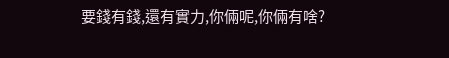要錢有錢,還有實力,你倆呢,你倆有啥?